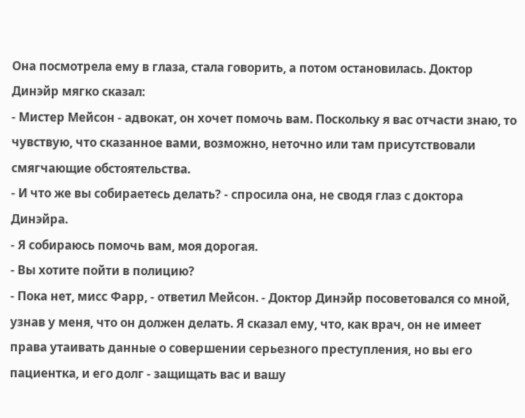Она посмотрела ему в глаза, стала говорить, а потом остановилась. Доктор Динэйр мягко сказал:
- Мистер Мейсон - адвокат, он хочет помочь вам. Поскольку я вас отчасти знаю, то чувствую, что сказанное вами, возможно, неточно или там присутствовали смягчающие обстоятельства.
- И что же вы собираетесь делать? - спросила она, не сводя глаз с доктора Динэйра.
- Я собираюсь помочь вам, моя дорогая.
- Вы хотите пойти в полицию?
- Пока нет, мисс Фарр, - ответил Мейсон. - Доктор Динэйр посоветовался со мной, узнав у меня, что он должен делать. Я сказал ему, что, как врач, он не имеет права утаивать данные о совершении серьезного преступления, но вы его пациентка, и его долг - защищать вас и вашу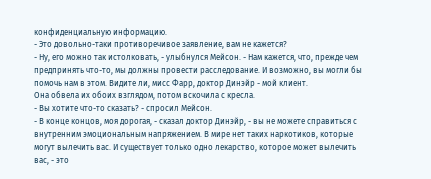конфиденциальную информацию.
- Это довольно-таки противоречивое заявление, вам не кажется?
- Ну, его можно так истолковать, - улыбнулся Мейсон. - Нам кажется, что, прежде чем предпринять что-то, мы должны провести расследование. И возможно, вы могли бы помочь нам в этом. Видите ли, мисс Фарр, доктор Динэйр - мой клиент.
Она обвела их обоих взглядом, потом вскочила с кресла.
- Вы хотите что-то сказать? - спросил Мейсон.
- В конце концов, моя дорогая, - сказал доктор Динэйр, - вы не можете справиться с внутренним эмоциональным напряжением. В мире нет таких наркотиков, которые могут вылечить вас. И существует только одно лекарство, которое может вылечить вас, - это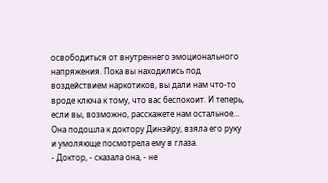освободиться от внутреннего эмоционального напряжения. Пока вы находились под воздействием наркотиков, вы дали нам что-то вроде ключа к тому, что вас беспокоит. И теперь, если вы, возможно, расскажете нам остальное…
Она подошла к доктору Динэйру, взяла его руку и умоляюще посмотрела ему в глаза.
- Доктор, - сказала она, - не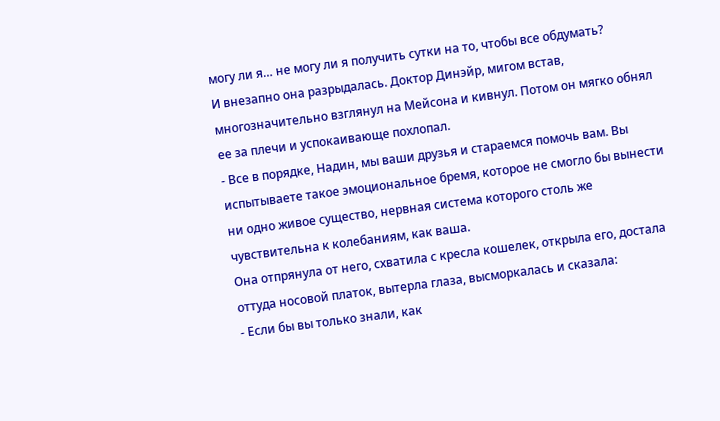могу ли я… не могу ли я получить сутки на то, чтобы все обдумать?
И внезапно она разрыдалась. Доктор Динэйр, мигом встав, многозначительно взглянул на Мейсона и кивнул. Потом он мягко обнял ее за плечи и успокаивающе похлопал.
- Все в порядке, Надин, мы ваши друзья и стараемся помочь вам. Вы испытываете такое эмоциональное бремя, которое не смогло бы вынести ни одно живое существо, нервная система которого столь же чувствительна к колебаниям, как ваша.
Она отпрянула от него, схватила с кресла кошелек, открыла его, достала оттуда носовой платок, вытерла глаза, высморкалась и сказала:
- Если бы вы только знали, как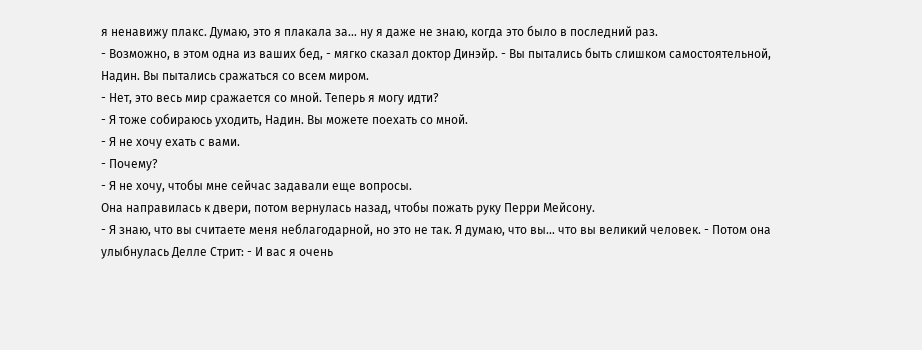я ненавижу плакс. Думаю, это я плакала за… ну я даже не знаю, когда это было в последний раз.
- Возможно, в этом одна из ваших бед, - мягко сказал доктор Динэйр. - Вы пытались быть слишком самостоятельной, Надин. Вы пытались сражаться со всем миром.
- Нет, это весь мир сражается со мной. Теперь я могу идти?
- Я тоже собираюсь уходить, Надин. Вы можете поехать со мной.
- Я не хочу ехать с вами.
- Почему?
- Я не хочу, чтобы мне сейчас задавали еще вопросы.
Она направилась к двери, потом вернулась назад, чтобы пожать руку Перри Мейсону.
- Я знаю, что вы считаете меня неблагодарной, но это не так. Я думаю, что вы… что вы великий человек. - Потом она улыбнулась Делле Стрит: - И вас я очень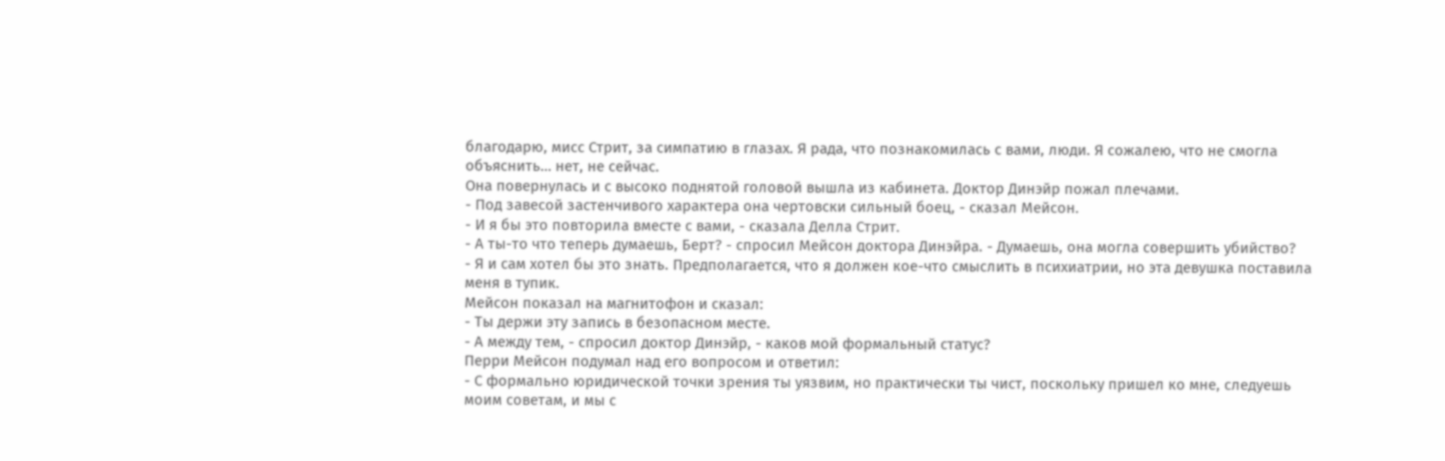благодарю, мисс Стрит, за симпатию в глазах. Я рада, что познакомилась с вами, люди. Я сожалею, что не смогла объяснить… нет, не сейчас.
Она повернулась и с высоко поднятой головой вышла из кабинета. Доктор Динэйр пожал плечами.
- Под завесой застенчивого характера она чертовски сильный боец, - сказал Мейсон.
- И я бы это повторила вместе с вами, - сказала Делла Стрит.
- А ты-то что теперь думаешь, Берт? - спросил Мейсон доктора Динэйра. - Думаешь, она могла совершить убийство?
- Я и сам хотел бы это знать. Предполагается, что я должен кое-что смыслить в психиатрии, но эта девушка поставила меня в тупик.
Мейсон показал на магнитофон и сказал:
- Ты держи эту запись в безопасном месте.
- А между тем, - спросил доктор Динэйр, - каков мой формальный статус?
Перри Мейсон подумал над его вопросом и ответил:
- С формально юридической точки зрения ты уязвим, но практически ты чист, поскольку пришел ко мне, следуешь моим советам, и мы с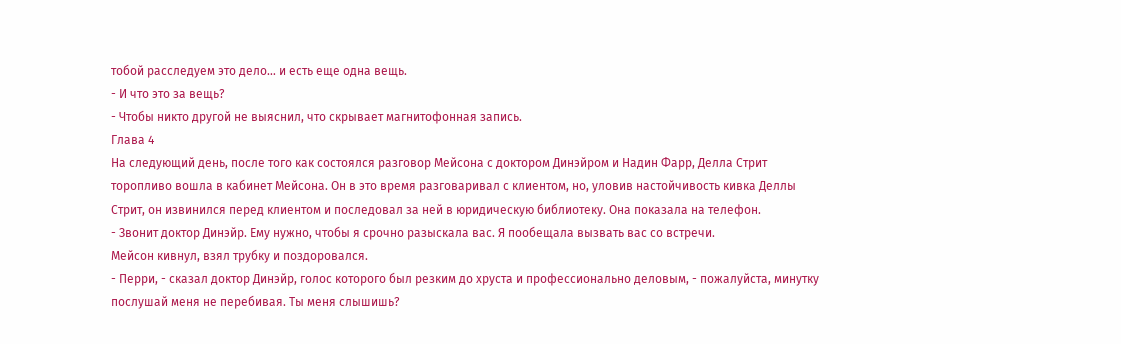тобой расследуем это дело… и есть еще одна вещь.
- И что это за вещь?
- Чтобы никто другой не выяснил, что скрывает магнитофонная запись.
Глава 4
На следующий день, после того как состоялся разговор Мейсона с доктором Динэйром и Надин Фарр, Делла Стрит торопливо вошла в кабинет Мейсона. Он в это время разговаривал с клиентом, но, уловив настойчивость кивка Деллы Стрит, он извинился перед клиентом и последовал за ней в юридическую библиотеку. Она показала на телефон.
- Звонит доктор Динэйр. Ему нужно, чтобы я срочно разыскала вас. Я пообещала вызвать вас со встречи.
Мейсон кивнул, взял трубку и поздоровался.
- Перри, - сказал доктор Динэйр, голос которого был резким до хруста и профессионально деловым, - пожалуйста, минутку послушай меня не перебивая. Ты меня слышишь?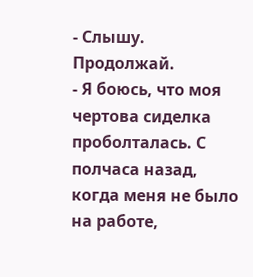- Слышу. Продолжай.
- Я боюсь, что моя чертова сиделка проболталась. С полчаса назад, когда меня не было на работе,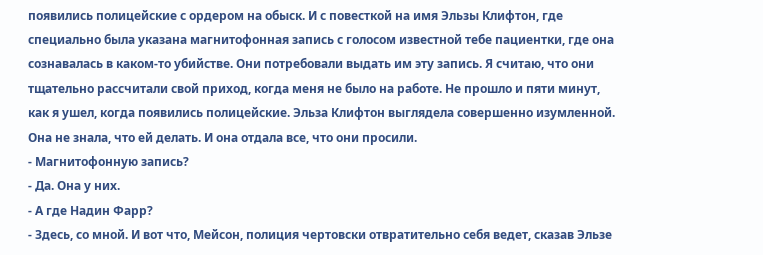появились полицейские с ордером на обыск. И с повесткой на имя Эльзы Клифтон, где специально была указана магнитофонная запись с голосом известной тебе пациентки, где она сознавалась в каком-то убийстве. Они потребовали выдать им эту запись. Я считаю, что они тщательно рассчитали свой приход, когда меня не было на работе. Не прошло и пяти минут, как я ушел, когда появились полицейские. Эльза Клифтон выглядела совершенно изумленной. Она не знала, что ей делать. И она отдала все, что они просили.
- Магнитофонную запись?
- Да. Она у них.
- А где Надин Фарр?
- Здесь, со мной. И вот что, Мейсон, полиция чертовски отвратительно себя ведет, сказав Эльзе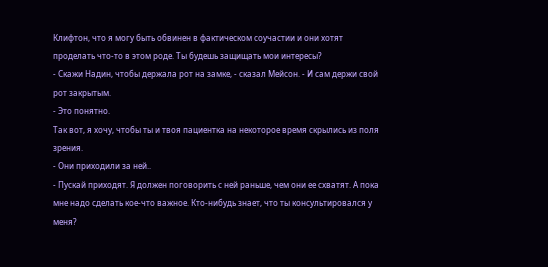Клифтон, что я могу быть обвинен в фактическом соучастии и они хотят проделать что-то в этом роде. Ты будешь защищать мои интересы?
- Скажи Надин, чтобы держала рот на замке, - сказал Мейсон. - И сам держи свой рот закрытым.
- Это понятно.
Так вот, я хочу, чтобы ты и твоя пациентка на некоторое время скрылись из поля зрения.
- Они приходили за ней..
- Пускай приходят. Я должен поговорить с ней раньше, чем они ее схватят. А пока мне надо сделать кое-что важное. Кто-нибудь знает, что ты консультировался у меня?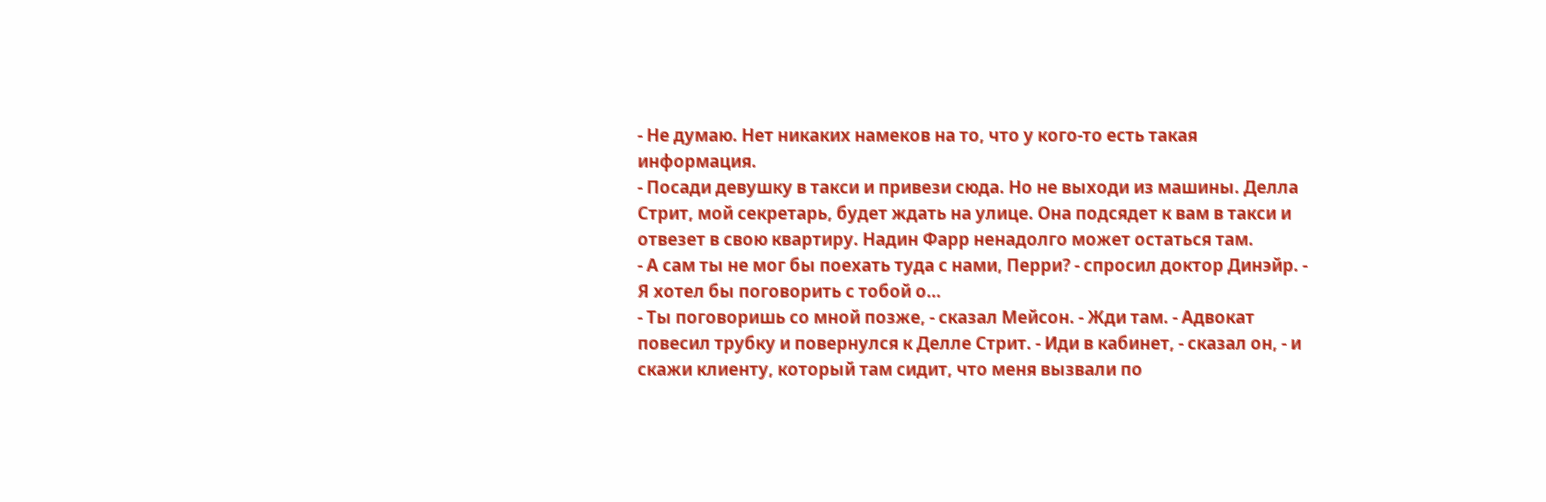- Не думаю. Нет никаких намеков на то, что у кого-то есть такая информация.
- Посади девушку в такси и привези сюда. Но не выходи из машины. Делла Стрит, мой секретарь, будет ждать на улице. Она подсядет к вам в такси и отвезет в свою квартиру. Надин Фарр ненадолго может остаться там.
- А сам ты не мог бы поехать туда с нами, Перри? - спросил доктор Динэйр. - Я хотел бы поговорить с тобой о…
- Ты поговоришь со мной позже, - сказал Мейсон. - Жди там. - Адвокат повесил трубку и повернулся к Делле Стрит. - Иди в кабинет, - сказал он, - и скажи клиенту, который там сидит, что меня вызвали по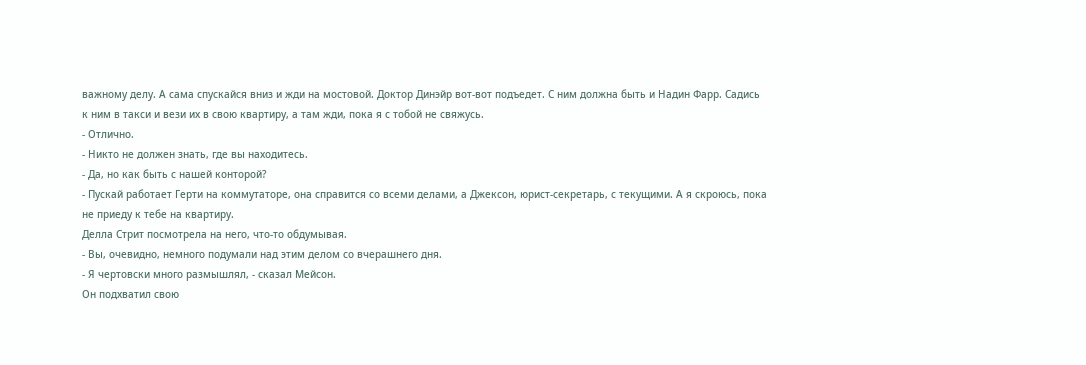важному делу. А сама спускайся вниз и жди на мостовой. Доктор Динэйр вот-вот подъедет. С ним должна быть и Надин Фарр. Садись к ним в такси и вези их в свою квартиру, а там жди, пока я с тобой не свяжусь.
- Отлично.
- Никто не должен знать, где вы находитесь.
- Да, но как быть с нашей конторой?
- Пускай работает Герти на коммутаторе, она справится со всеми делами, а Джексон, юрист-секретарь, с текущими. А я скроюсь, пока не приеду к тебе на квартиру.
Делла Стрит посмотрела на него, что-то обдумывая.
- Вы, очевидно, немного подумали над этим делом со вчерашнего дня.
- Я чертовски много размышлял, - сказал Мейсон.
Он подхватил свою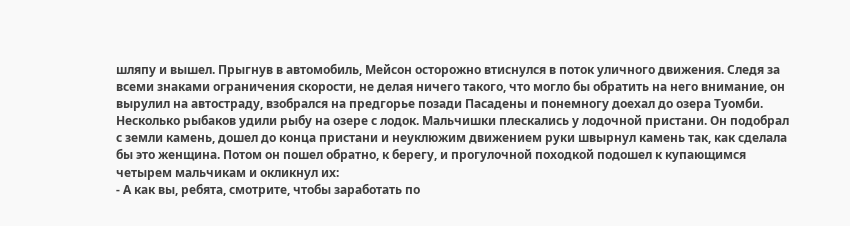шляпу и вышел. Прыгнув в автомобиль, Мейсон осторожно втиснулся в поток уличного движения. Следя за всеми знаками ограничения скорости, не делая ничего такого, что могло бы обратить на него внимание, он вырулил на автостраду, взобрался на предгорье позади Пасадены и понемногу доехал до озера Туомби. Несколько рыбаков удили рыбу на озере с лодок. Мальчишки плескались у лодочной пристани. Он подобрал с земли камень, дошел до конца пристани и неуклюжим движением руки швырнул камень так, как сделала бы это женщина. Потом он пошел обратно, к берегу, и прогулочной походкой подошел к купающимся четырем мальчикам и окликнул их:
- А как вы, ребята, смотрите, чтобы заработать по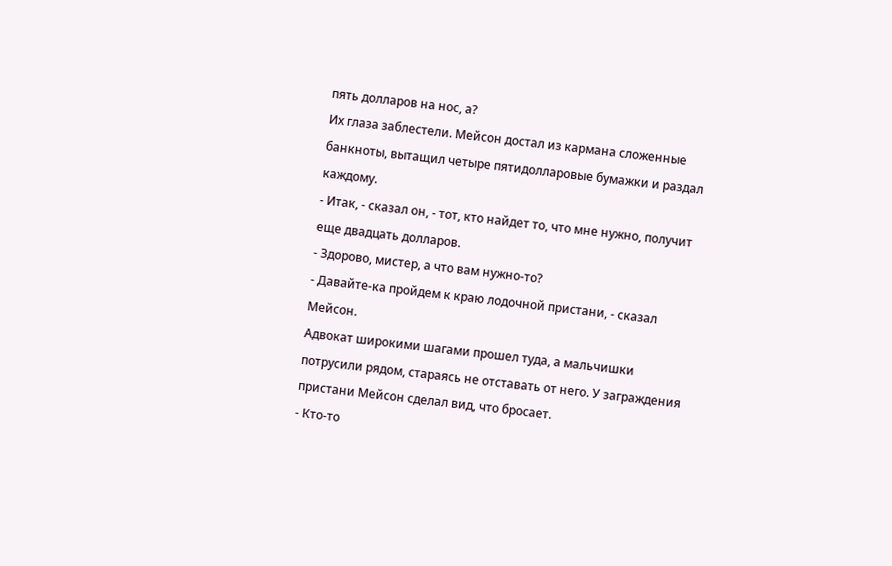пять долларов на нос, а?
Их глаза заблестели. Мейсон достал из кармана сложенные банкноты, вытащил четыре пятидолларовые бумажки и раздал каждому.
- Итак, - сказал он, - тот, кто найдет то, что мне нужно, получит еще двадцать долларов.
- Здорово, мистер, а что вам нужно-то?
- Давайте-ка пройдем к краю лодочной пристани, - сказал Мейсон.
Адвокат широкими шагами прошел туда, а мальчишки потрусили рядом, стараясь не отставать от него. У заграждения пристани Мейсон сделал вид, что бросает.
- Кто-то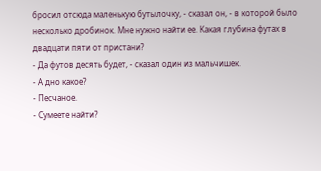бросил отсюда маленькую бутылочку, - сказал он, - в которой было несколько дробинок. Мне нужно найти ее. Какая глубина футах в двадцати пяти от пристани?
- Да футов десять будет, - сказал один из мальчишек.
- А дно какое?
- Песчаное.
- Сумеете найти?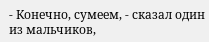- Конечно, сумеем, - сказал один из мальчиков,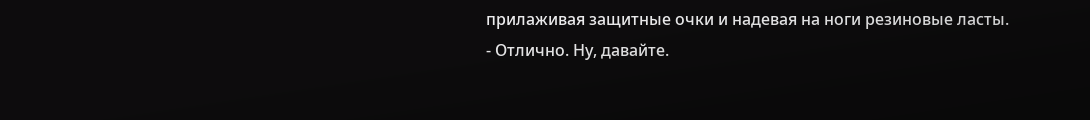прилаживая защитные очки и надевая на ноги резиновые ласты.
- Отлично. Ну, давайте.